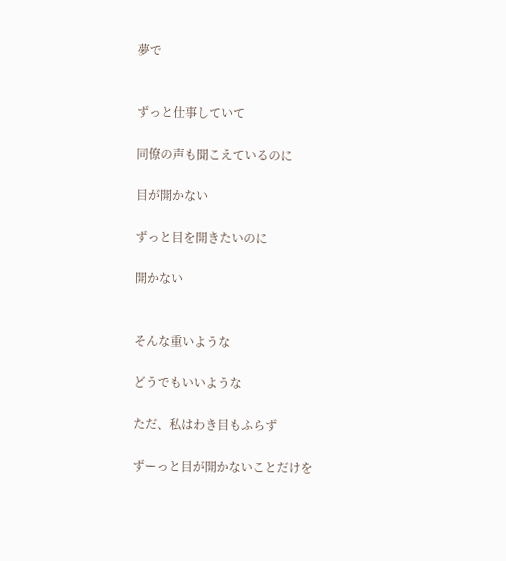夢で


ずっと仕事していて

同僚の声も聞こえているのに

目が開かない

ずっと目を開きたいのに

開かない


そんな重いような

どうでもいいような

ただ、私はわき目もふらず

ずーっと目が開かないことだけを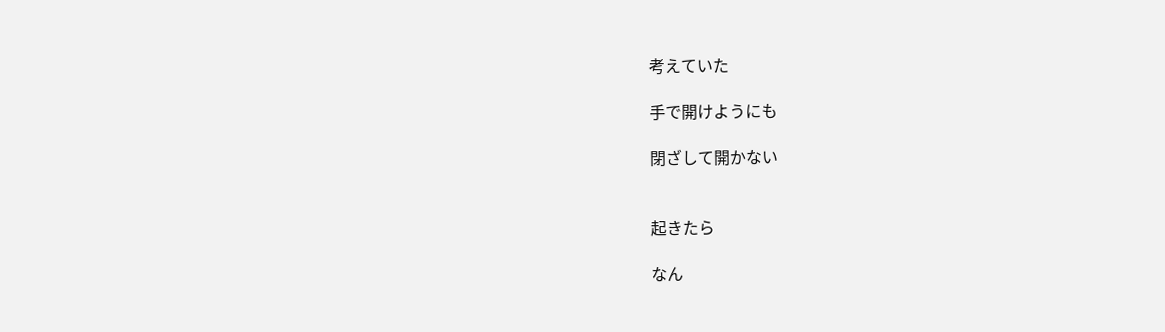考えていた

手で開けようにも

閉ざして開かない


起きたら

なん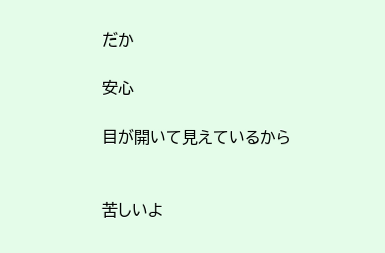だか

安心

目が開いて見えているから


苦しいよ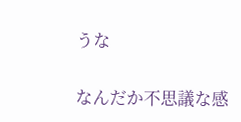うな

なんだか不思議な感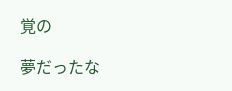覚の

夢だったな